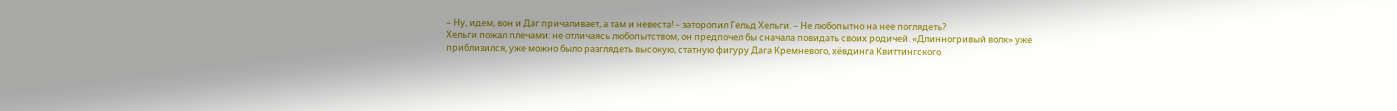– Ну, идем, вон и Даг причаливает, а там и невеста! – заторопил Гельд Хельги. – Не любопытно на нее поглядеть?
Хельги пожал плечами: не отличаясь любопытством, он предпочел бы сначала повидать своих родичей. «Длинногривый волк» уже приблизился, уже можно было разглядеть высокую, статную фигуру Дага Кремневого, хёвдинга Квиттингского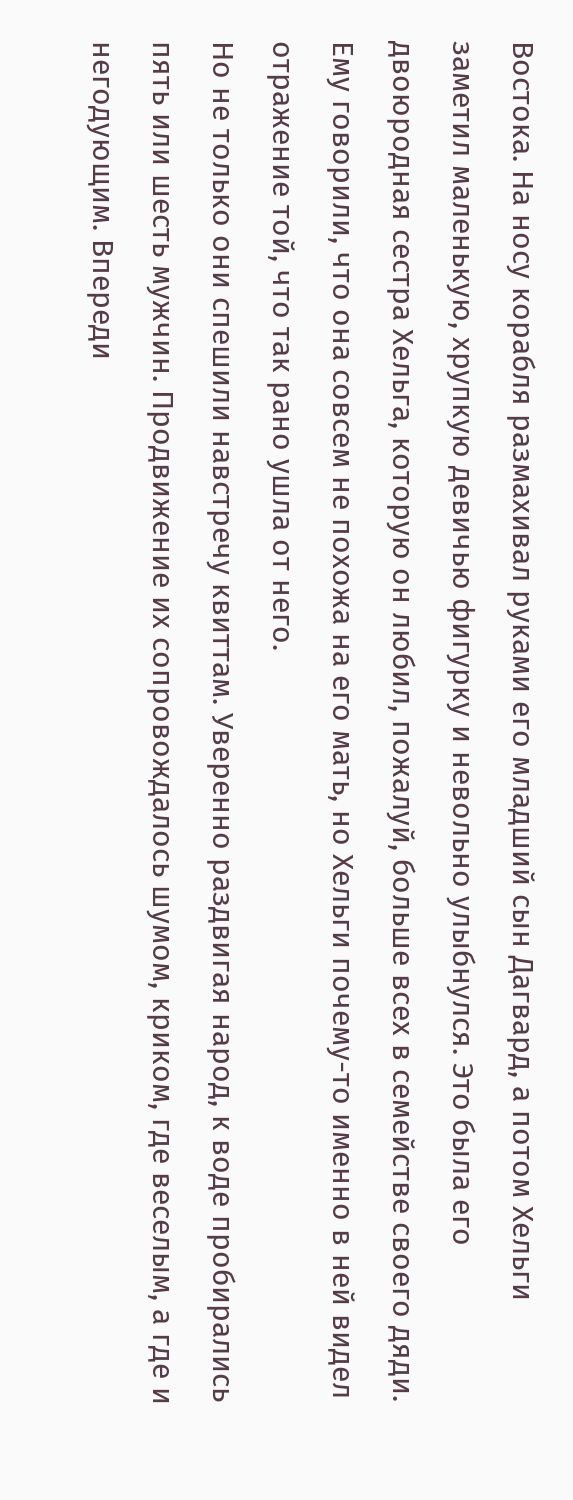Востока. На носу корабля размахивал руками его младший сын Дагвард, а потом Хельги заметил маленькую, хрупкую девичью фигурку и невольно улыбнулся. Это была его двоюродная сестра Хельга, которую он любил, пожалуй, больше всех в семействе своего дяди. Ему говорили, что она совсем не похожа на его мать, но Хельги почему-то именно в ней видел отражение той, что так рано ушла от него.
Но не только они спешили навстречу квиттам. Уверенно раздвигая народ, к воде пробирались пять или шесть мужчин. Продвижение их сопровождалось шумом, криком, где веселым, а где и негодующим. Впереди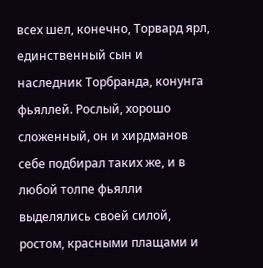всех шел, конечно, Торвард ярл, единственный сын и наследник Торбранда, конунга фьяллей. Рослый, хорошо сложенный, он и хирдманов себе подбирал таких же, и в любой толпе фьялли выделялись своей силой, ростом, красными плащами и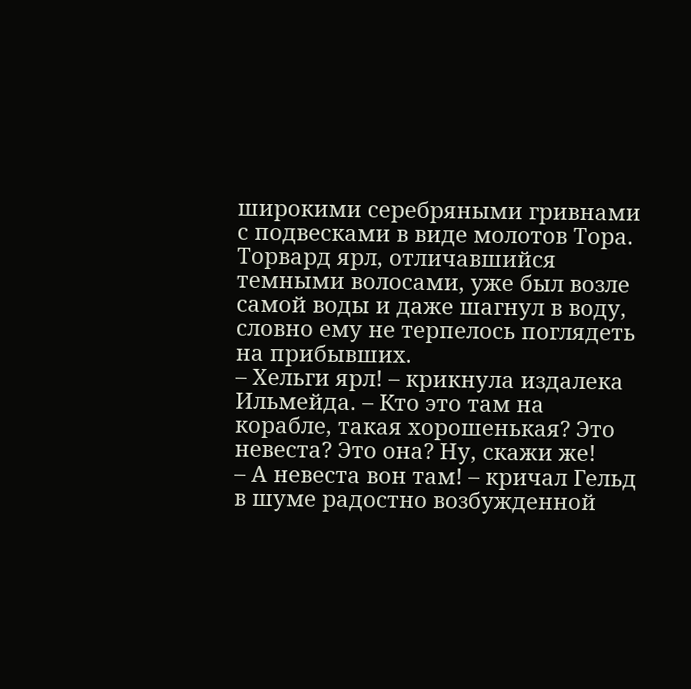широкими серебряными гривнами с подвесками в виде молотов Тора. Торвард ярл, отличавшийся темными волосами, уже был возле самой воды и даже шагнул в воду, словно ему не терпелось поглядеть на прибывших.
– Хельги ярл! – крикнула издалека Ильмейда. – Кто это там на корабле, такая хорошенькая? Это невеста? Это она? Ну, скажи же!
– А невеста вон там! – кричал Гельд в шуме радостно возбужденной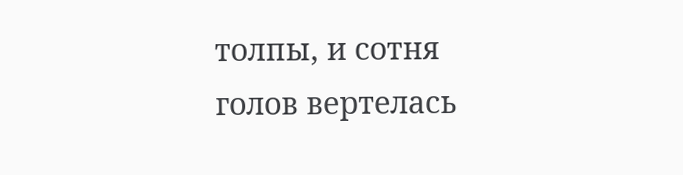толпы, и сотня голов вертелась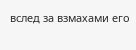вслед за взмахами его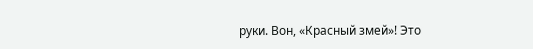руки. Вон, «Красный змей»! Это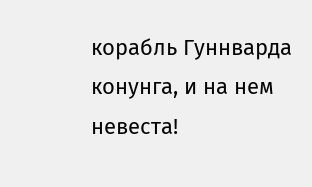корабль Гуннварда конунга, и на нем невеста!